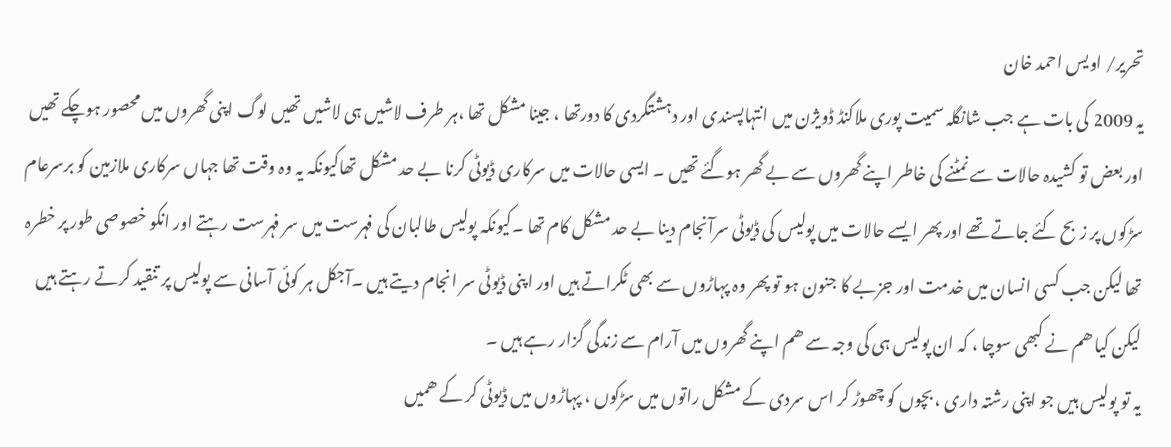تحریر/ اویس احمد خان
یہ 2009 کی بات ہے جب شانگلہ سمیت پوری ملاکنڈ ڈویژن میں انتہاپسندی اور دہشتگردی کا دورتھا ، جینا مشکل تھا ،ہر طرف لاشیں ہی لاشیں تھیں لوگ اپنی گھروں میں محصور ہوچکے تھیں اور بعض تو کشیدہ حالات سے نمٹنے کی خاطر اپنے گھروں سے بے گھر ہوگئے تھیں ۔ ایسی حالات میں سرکاری ڈیوٹی کرنا بے حد مشکل تھاکیونکہ یہ وہ وقت تھا جہاں سرکاری ملازمین کو برسرعام سڑکوں پر زبح کئے جاتے تھے اور پھر ایسے حالات میں پولیس کی ڈیوٹی سرآنجام دینا بے حد مشکل کام تھا ۔کیونکہ پولیس طالبان کی فہرست میں سر فہرست رہتے اور انکو خصوصی طور پر خطرہ تھا لیکن جب کسی انسان میں خدمت اور جزبے کا جنون ہو تو پھر وہ پہاڑوں سے بھی ٹکراتے ہیں اور اپنی ڈیوٹی سر انجام دیتے ہیں ۔آجکل ہر کوئی آسانی سے پولیس پر تنقید کرتے رہتے ہیں لیکن کیا ھم نے کبھی سوچا ، کہ ان پولیس ہی کی وجہ سے ھم اپنے گھروں میں آرام سے زندگی گزار رہے ہیں ۔
یہ تو پولیس ہیں جو اپنی رشتہ داری ، بچوں کو چھوڑ کر اس سردی کے مشکل راتوں میں سڑکوں ، پہاڑوں میں ڈیوٹی کر کے ھمیں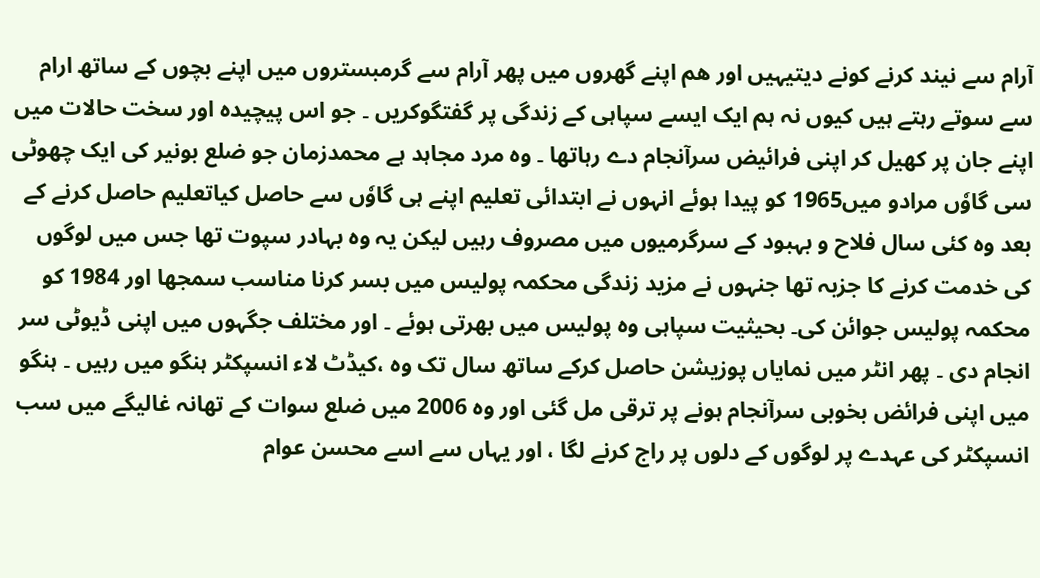آرام سے نیند کرنے کونے دیتیہیں اور ھم اپنے گھروں میں پھر آرام سے گرمبستروں میں اپنے بچوں کے ساتھ ارام سے سوتے رہتے ہیں کیوں نہ ہم ایک ایسے سپاہی کے زندگی پر گفتگوکریں ۔ جو اس پیچیدہ اور سخت حالات میں اپنے جان پر کھیل کر اپنی فرائیض سرآنجام دے رہاتھا ۔ وہ مرد مجاہد ہے محمدزمان جو ضلع بونیر کی ایک چھوٹی سی گاوٗں مرادو میں1965 کو پیدا ہوئے انہوں نے ابتدائی تعلیم اپنے ہی گاوٗں سے حاصل کیاتعلیم حاصل کرنے کے بعد وہ کئی سال فلاح و بہبود کے سرگرمیوں میں مصروف رہیں لیکن یہ وہ بہادر سپوت تھا جس میں لوگوں کی خدمت کرنے کا جزبہ تھا جنہوں نے مزید زندگی محکمہ پولیس میں بسر کرنا مناسب سمجھا اور 1984 کو محکمہ پولیس جوائن کی۔ بحیثیت سپاہی وہ پولیس میں بھرتی ہوئے ۔ اور مختلف جگہوں میں اپنی ڈیوٹی سر انجام دی ۔ پھر انٹر میں نمایاں پوزیشن حاصل کرکے ساتھ سال تک وہ ،کیڈٹ لاء انسپکٹر ہنگو میں رہیں ۔ ہنگو میں اپنی فرائض بخوبی سرآنجام ہونے پر ترقی مل گئی اور وہ 2006 میں ضلع سوات کے تھانہ غالیگے میں سب انسپکٹر کی عہدے پر لوگوں کے دلوں پر راج کرنے لگا ، اور یہاں سے اسے محسن عوام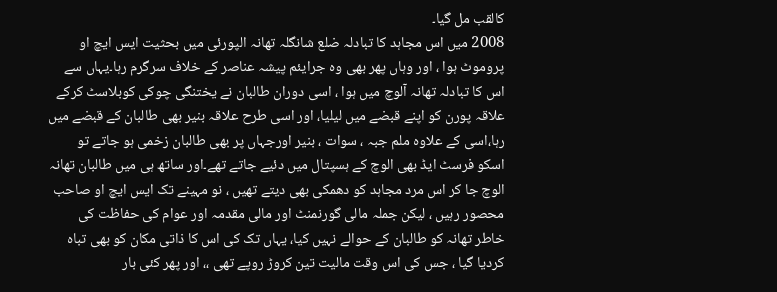کالقب مل گیا۔
2008 میں اس مجاہد کا تبادلہ ضلع شانگلہ تھانہ الپورئی میں بحثیت ایس ایچ او پروموٹ ہوا ، اور وہاں پھر بھی وہ جرایئم پیشہ عناصر کے خلاف سرگرم رہا۔یہاں سے اس کا تبادلہ تھانہ آلوچ میں ہوا ، اسی دوران طالبان نے یختنگی چوکی کوبلاسٹ کرکے علاقہ پورن کو اپنے قبضے میں لیلیا، اور اسی طرح علاقہ بنیر بھی طالبان کے قبضے میں رہا،اسی کے علاوہ ملم جبہ ، سوات ، بنیر اورجہاں پر بھی طالبان زخمی ہو جاتے تو اسکو فرسٹ ایڈ بھی الوچ کے ہسپتال میں دئیے جاتے تھے۔اور ساتھ ہی میں طالبان تھانہ الوچ جا کر اس مرد مجاہد کو دھمکی بھی دیتے تھیں ، نو مہینے تک ایس ایچ او صاحب محصور رہیں ، لیکن جملہ مالی گورنمنٹ اور مالی مقدمہ اور عوام کی حفاظت کی خاطر تھانہ کو طالبان کے حوالے نہیں کیا، یہاں تک کی اس کا ذاتی مکان کو بھی تباہ کردیا گیا ، جس کی اس وقت مالیت تین کروڑ روپے تھی ،، اور پھر کئی بار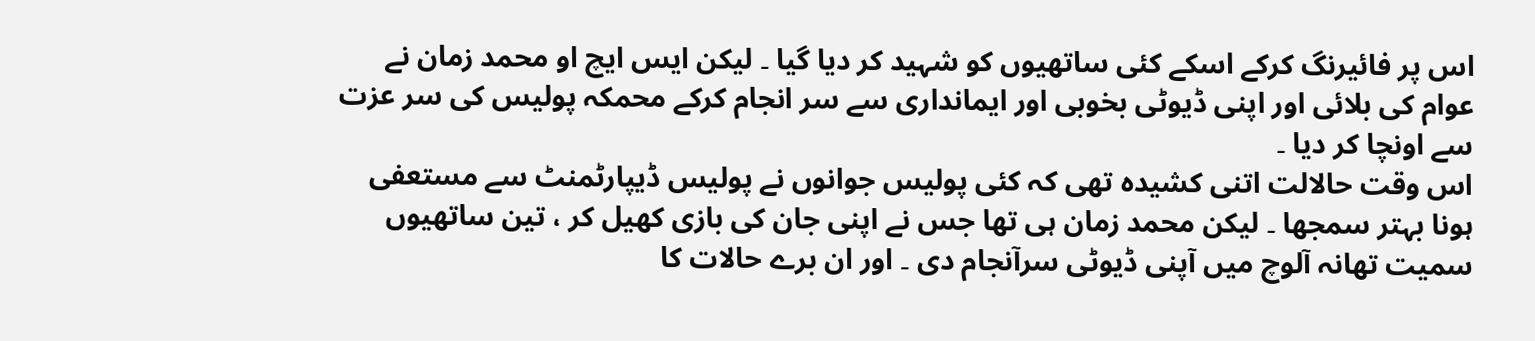اس پر فائیرنگ کرکے اسکے کئی ساتھیوں کو شہید کر دیا گیا ۔ لیکن ایس ایچ او محمد زمان نے عوام کی بلائی اور اپنی ڈیوٹی بخوبی اور ایمانداری سے سر انجام کرکے محمکہ پولیس کی سر عزت سے اونچا کر دیا ۔
اس وقت حالالت اتنی کشیدہ تھی کہ کئی پولیس جوانوں نے پولیس ڈیپارٹمنٹ سے مستعفی ہونا بہتر سمجھا ۔ لیکن محمد زمان ہی تھا جس نے اپنی جان کی بازی کھیل کر ، تین ساتھیوں سمیت تھانہ آلوچ میں آپنی ڈیوٹی سرآنجام دی ۔ اور ان برے حالات کا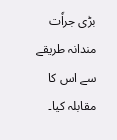بڑی جراٗت مندانہ طریقے سے اس کا مقابلہ کیا۔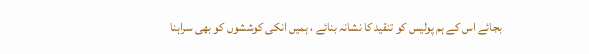بجائے اس کے ہم پولیس کو تنقید کا نشانہ بنائے ، ہمیں انکی کوششوں کو بھی سراہنا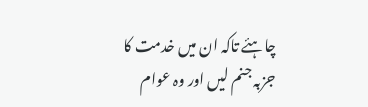چاہئے تاکہ ان میں خدمت کا جزبہ جنم لیں اور وہ عوام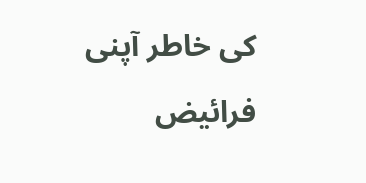کی خاطر آپنی فرائیض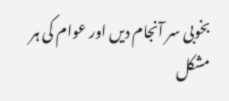بخوبی سر آنجام دیں اور عوام کی ہر مشکل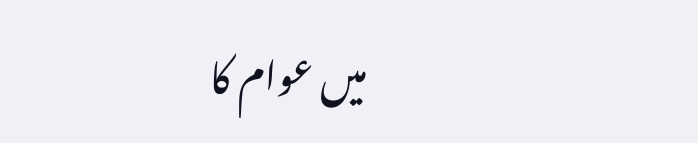میں عوام کا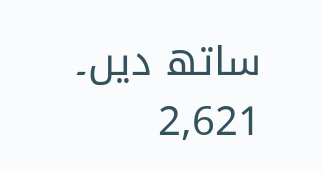ساتھ دیں۔
2,621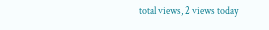total views, 2 views today